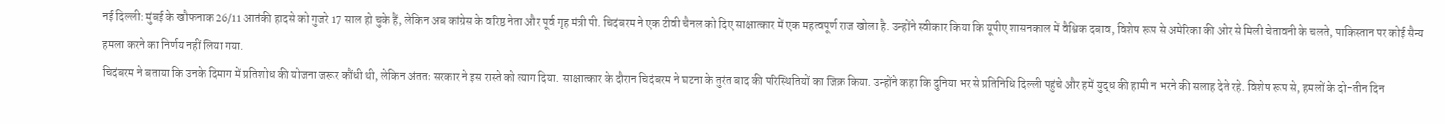नई दिल्ली: मुंबई के खौफनाक 26/11 आतंकी हादसे को गुजरे 17 साल हो चुके हैं, लेकिन अब कांग्रेस के वरिष्ठ नेता और पूर्व गृह मंत्री पी. चिदंबरम ने एक टीवी चैनल को दिए साक्षात्कार में एक महत्वपूर्ण राज खोला है. उन्होंने स्वीकार किया कि यूपीए शासनकाल में वैश्विक दबाव, विशेष रूप से अमेरिका की ओर से मिली चेतावनी के चलते, पाकिस्तान पर कोई सैन्य हमला करने का निर्णय नहीं लिया गया.
चिदंबरम ने बताया कि उनके दिमाग में प्रतिशोध की योजना जरूर कौंधी थी, लेकिन अंततः सरकार ने इस रास्ते को त्याग दिया. साक्षात्कार के दौरान चिदंबरम ने घटना के तुरंत बाद की परिस्थितियों का जिक्र किया. उन्होंने कहा कि दुनिया भर से प्रतिनिधि दिल्ली पहुंचे और हमें युद्ध की हामी न भरने की सलाह देते रहे. विशेष रूप से, हमलों के दो-तीन दिन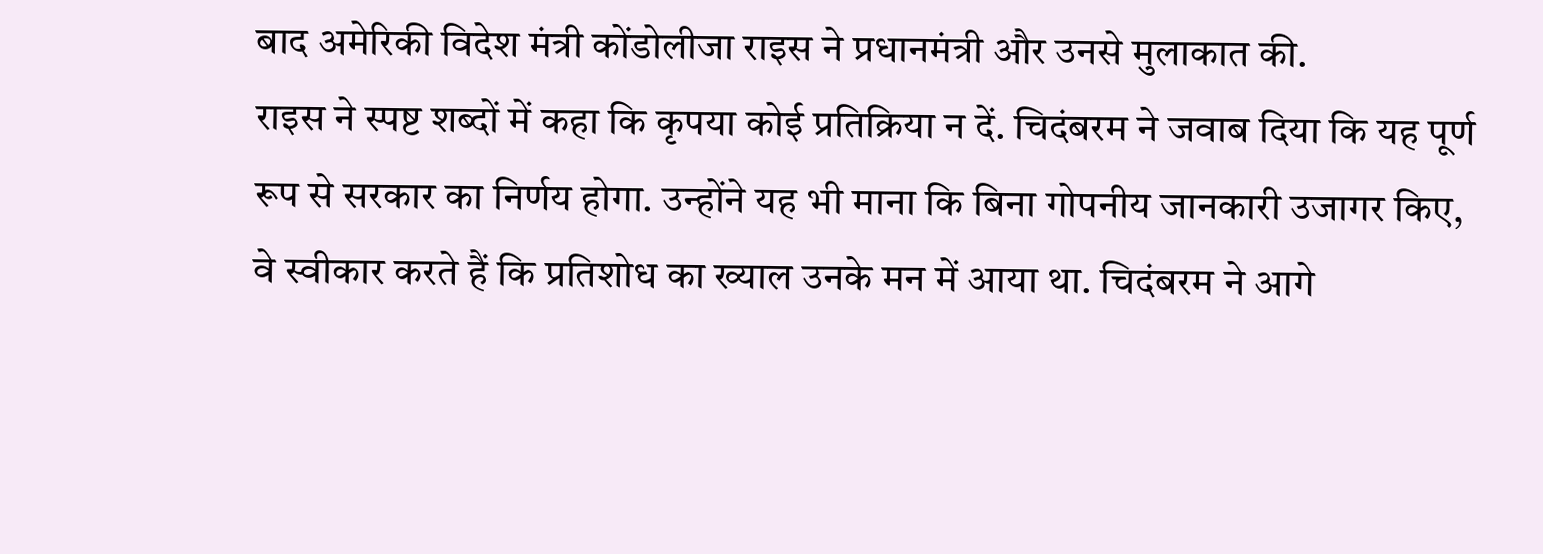बाद अमेरिकी विदेश मंत्री कोंडोलीजा राइस ने प्रधानमंत्री और उनसे मुलाकात की.
राइस ने स्पष्ट शब्दों में कहा कि कृपया कोई प्रतिक्रिया न दें. चिदंबरम ने जवाब दिया कि यह पूर्ण रूप से सरकार का निर्णय होगा. उन्होंने यह भी माना कि बिना गोपनीय जानकारी उजागर किए, वे स्वीकार करते हैं कि प्रतिशोध का ख्याल उनके मन में आया था. चिदंबरम ने आगे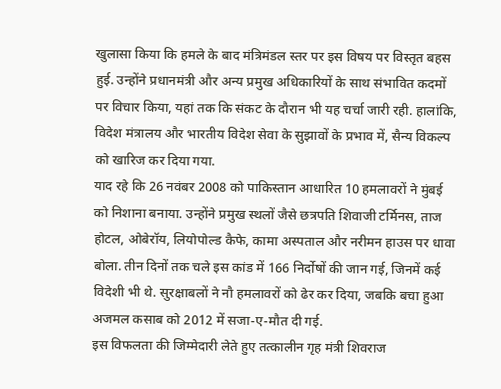खुलासा किया कि हमले के बाद मंत्रिमंडल स्तर पर इस विषय पर विस्तृत बहस हुई. उन्होंने प्रधानमंत्री और अन्य प्रमुख अधिकारियों के साथ संभावित कदमों पर विचार किया, यहां तक कि संकट के दौरान भी यह चर्चा जारी रही. हालांकि, विदेश मंत्रालय और भारतीय विदेश सेवा के सुझावों के प्रभाव में, सैन्य विकल्प को खारिज कर दिया गया.
याद रहे कि 26 नवंबर 2008 को पाकिस्तान आधारित 10 हमलावरों ने मुंबई को निशाना बनाया. उन्होंने प्रमुख स्थलों जैसे छत्रपति शिवाजी टर्मिनस, ताज होटल, ओबेरॉय, लियोपोल्ड कैफे, कामा अस्पताल और नरीमन हाउस पर धावा बोला. तीन दिनों तक चले इस कांड में 166 निर्दोषों की जान गई, जिनमें कई विदेशी भी थे. सुरक्षाबलों ने नौ हमलावरों को ढेर कर दिया, जबकि बचा हुआ अजमल कसाब को 2012 में सजा-ए-मौत दी गई.
इस विफलता की जिम्मेदारी लेते हुए तत्कालीन गृह मंत्री शिवराज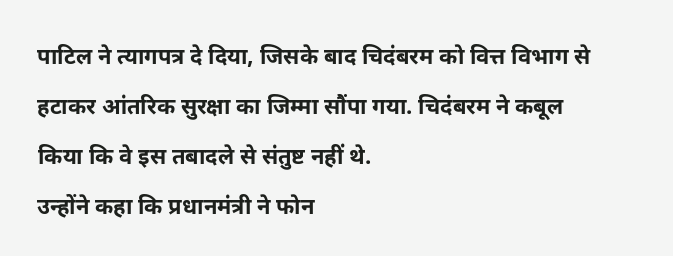पाटिल ने त्यागपत्र दे दिया, जिसके बाद चिदंबरम को वित्त विभाग से हटाकर आंतरिक सुरक्षा का जिम्मा सौंपा गया. चिदंबरम ने कबूल किया कि वे इस तबादले से संतुष्ट नहीं थे.
उन्होंने कहा कि प्रधानमंत्री ने फोन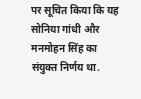पर सूचित किया कि यह सोनिया गांधी और मनमोहन सिंह का संयुक्त निर्णय था.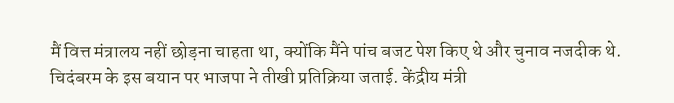मैं वित्त मंत्रालय नहीं छोड़ना चाहता था, क्योंकि मैंने पांच बजट पेश किए थे और चुनाव नजदीक थे. चिदंबरम के इस बयान पर भाजपा ने तीखी प्रतिक्रिया जताई. केंद्रीय मंत्री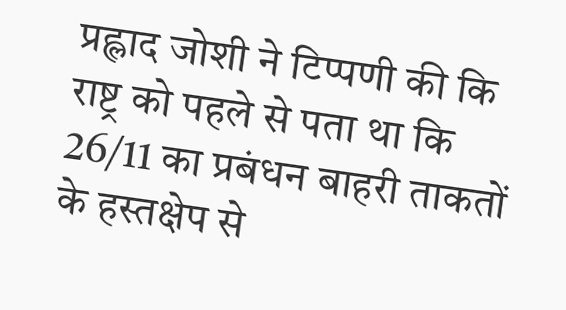प्रह्लाद जोशी ने टिप्पणी की कि राष्ट्र को पहले से पता था कि 26/11 का प्रबंधन बाहरी ताकतों के हस्तक्षेप से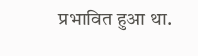प्रभावित हुआ था.